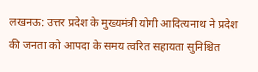लखनऊ: उत्तर प्रदेश के मुख्यमंत्री योगी आदित्यनाथ ने प्रदेश की जनता को आपदा के समय त्वरित सहायता सुनिश्चित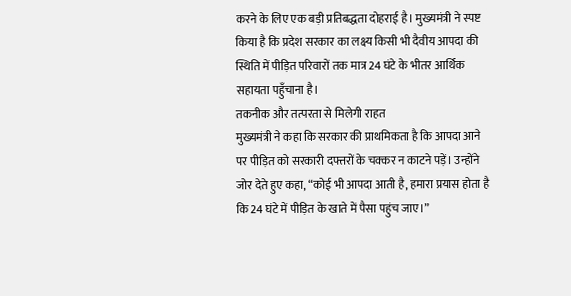करने के लिए एक बड़ी प्रतिबद्धता दोहराई है। मुख्यमंत्री ने स्पष्ट किया है कि प्रदेश सरकार का लक्ष्य किसी भी दैवीय आपदा की स्थिति में पीड़ित परिवारों तक मात्र 24 घंटे के भीतर आर्थिक सहायता पहुँचाना है।
तकनीक और तत्परता से मिलेगी राहत
मुख्यमंत्री ने कहा कि सरकार की प्राथमिकता है कि आपदा आने पर पीड़ित को सरकारी दफ्तरों के चक्कर न काटने पड़ें। उन्होंने जोर देते हुए कहा, “कोई भी आपदा आती है, हमारा प्रयास होता है कि 24 घंटे में पीड़ित के खाते में पैसा पहुंच जाए।”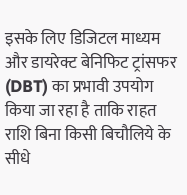इसके लिए डिजिटल माध्यम और डायरेक्ट बेनिफिट ट्रांसफर (DBT) का प्रभावी उपयोग किया जा रहा है ताकि राहत राशि बिना किसी बिचौलिये के सीधे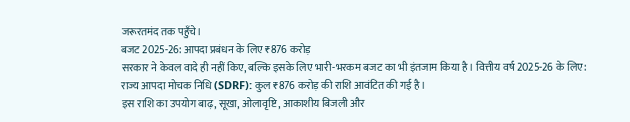जरूरतमंद तक पहुँचे।
बजट 2025-26: आपदा प्रबंधन के लिए ₹876 करोड़
सरकार ने केवल वादे ही नहीं किए, बल्कि इसके लिए भारी-भरकम बजट का भी इंतजाम किया है। वित्तीय वर्ष 2025-26 के लिए:
राज्य आपदा मोचक निधि (SDRF): कुल ₹876 करोड़ की राशि आवंटित की गई है।
इस राशि का उपयोग बाढ़, सूखा, ओलावृष्टि, आकाशीय बिजली और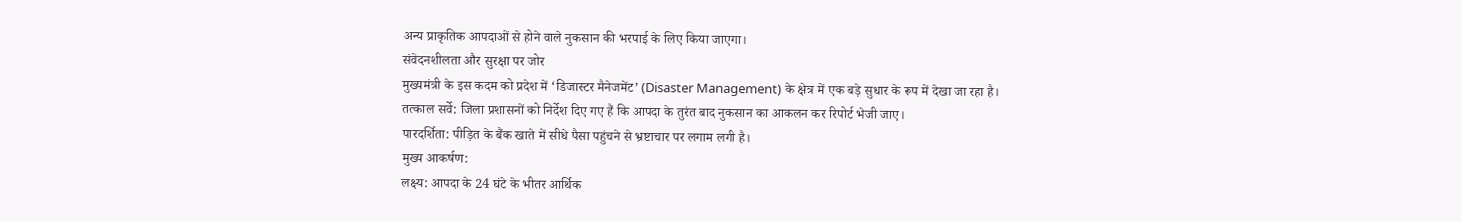अन्य प्राकृतिक आपदाओं से होने वाले नुकसान की भरपाई के लिए किया जाएगा।
संवेदनशीलता और सुरक्षा पर जोर
मुख्यमंत्री के इस कदम को प्रदेश में ‘डिजास्टर मैनेजमेंट’ (Disaster Management) के क्षेत्र में एक बड़े सुधार के रूप में देखा जा रहा है।
तत्काल सर्वे: जिला प्रशासनों को निर्देश दिए गए हैं कि आपदा के तुरंत बाद नुकसान का आकलन कर रिपोर्ट भेजी जाए।
पारदर्शिता: पीड़ित के बैंक खाते में सीधे पैसा पहुंचने से भ्रष्टाचार पर लगाम लगी है।
मुख्य आकर्षण:
लक्ष्य: आपदा के 24 घंटे के भीतर आर्थिक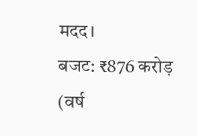मदद।
बजट: ₹876 करोड़ (वर्ष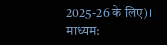2025-26 के लिए)।
माध्यम: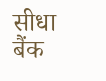सीधा बैंक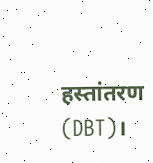हस्तांतरण (DBT)।